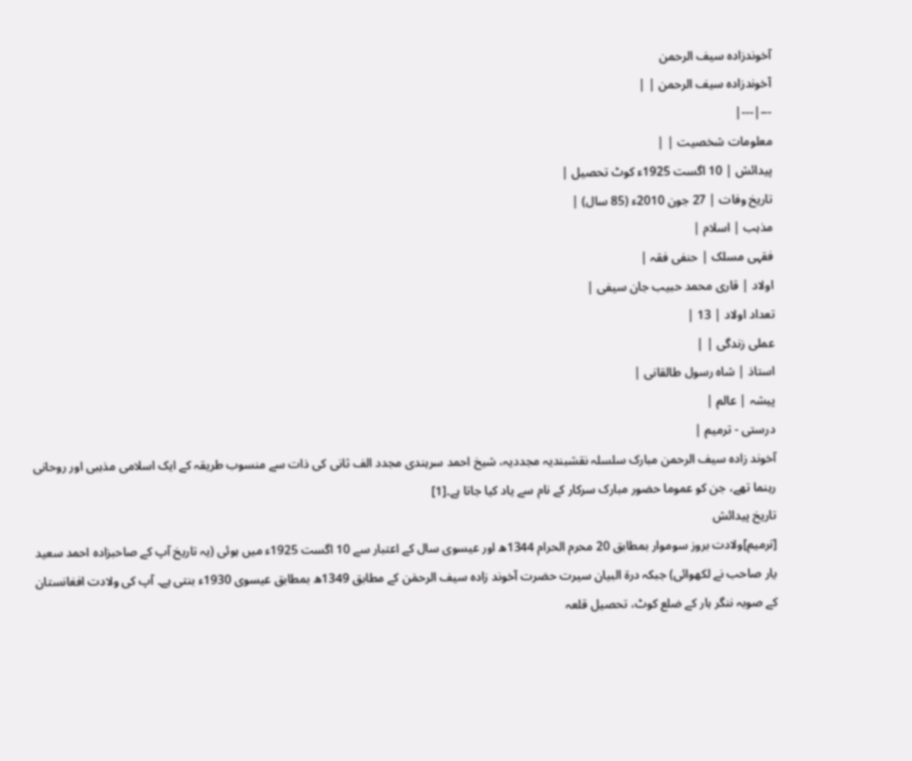آخوندزادہ سیف الرحمن
آخوندزادہ سیف الرحمن | |
---|---|
معلومات شخصیت | |
پیدائش | 10 اگست 1925ء کوٹ تحصیل |
تاریخ وفات | 27 جون 2010ء (85 سال) |
مذہب | اسلام |
فقہی مسلک | حنفی فقہ |
اولاد | قاری محمد حبیب جان سیفی |
تعداد اولاد | 13 |
عملی زندگی | |
استاذ | شاہ رسول طالقانی |
پیشہ | عالم |
درستی - ترمیم |
آخوند زادہ سیف الرحمن مبارک سلسلہ نقشبندیہ مجددیہ، شیخ احمد سرہندی مجدد الف ثانی کی ذات سے منسوب طریقہ کے ایک اسلامی مذہبی اور روحانی رہنما تھے، جن کو عموما حضور مبارک سرکار کے نام سے یاد کیا جاتا ہے۔[1]
تاریخ پیدائش
[ترمیم]ولادت بروز سوموار بمطابق 20 محرم الحرام 1344ھ اور عیسوی سال کے اعتبار سے 10 اگست 1925ء میں ہوئی (یہ تاریخ آپ کے صاحبزادہ احمد سعید یار صاحب نے لکھوائی) جبکہ درۃ البیان سیرت حضرت آخوند زادہ سیف الرحمٰن کے مطابق 1349ھ بمطابق عیسوی 1930ء بنتی ہے۔ آپ کی ولادت افغانستان کے صوبہ ننگر ہار کے ضلع کوٹ، تحصیل قلعہ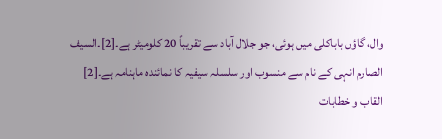وال، گاؤں باباکلی میں ہوئی، جو جلال آباد سے تقریباً 20 کلومیٹر ہے۔[2]۔السیف الصارم انہی کے نام سے منسوب اور سلسلہ سیفیہ کا نمائندہ ماہنامہ ہے۔[2]
القاب و خطابات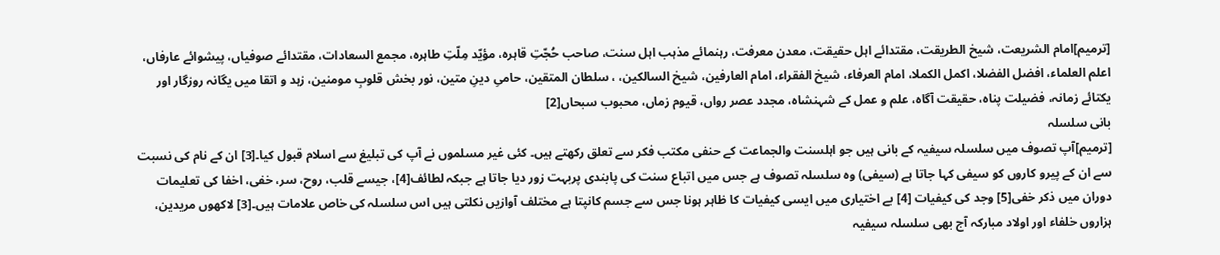[ترمیم]امام الشریعت، شیخ الطریقت، مقتدائے اہل حقیقت، معدن معرفت، رہنمائے مذہب اہل سنت، صاحب حُجّتِ قاہرہ، مؤیّد مِلّتِ طاہرہ، مجمع السعادات، مقتدائے صوفیاں، پیشوائے عارفاں، اعلم العلماء، افضل الفضلا، اکمل الکملا، امام العرفاء، شیخ الفقراء، امام العارفین، شیخ السالکین، ، سلطان المتقین، حامیِ دینِ متین، نور بخش قلوبِ مومنین، زہد و اتقا میں یگانہ روزگار اور یکتائے زمانہ، فضیلت پناہ، حقیقت آگاہ، علم و عمل کے شہنشاہ، مجدد عصر رواں، قیوم زماں، محبوب سبحاں[2]
بانی سلسلہ
[ترمیم]آپ تصوف میں سلسلہ سیفیہ کے بانی ہیں جو اہلسنت والجماعت کے حنفی مکتب فکر سے تعلق رکھتے ہیں۔ کئی غیر مسلموں نے آپ کی تبلیغ سے اسلام قبول کیا۔[3] ان کے نام کی نسبت سے ان کے پیرو کاروں کو سیفی کہا جاتا ہے (سیفی) وہ سلسلہ تصوف ہے جس میں اتباع سنت کی پابندی پربہت زور دیا جاتا ہے جبکہ لطائف[4]، جیسے قلب، روح، سر، خفی، اخفا کی تعلیمات دوران میں ذکر خفی[5] وجد کی کیفیات [4] بے اختیاری میں ایسی کیفیات کا ظاہر ہونا جس سے جسم کانپتا ہے مختلف آوازیں نکلتی ہیں اس سلسلہ کی خاص علامات ہیں۔[3] لاکھوں مریدین، ہزاروں خلفاء اور اولاد مبارکہ آج بھی سلسلہ سیفیہ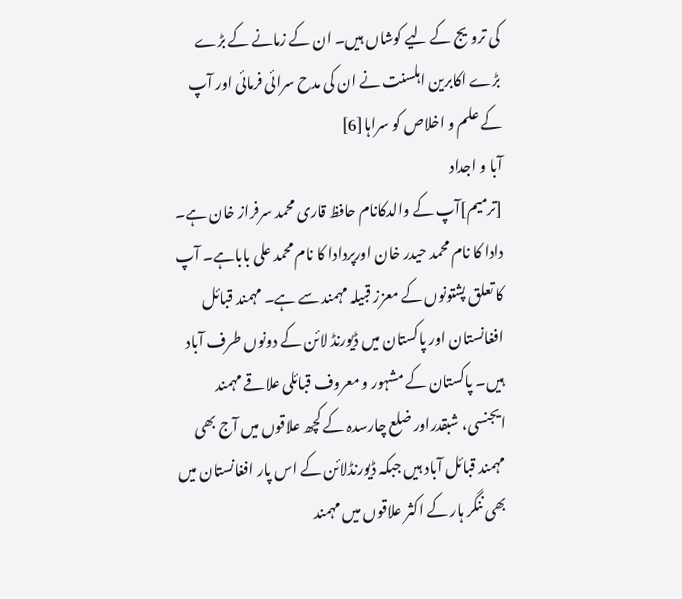کی ترویج کے لیے کوشاں ہیں۔ ان کے زمانے کے بڑے بڑے اکابرین اہلسنت نے ان کی مدح سرائی فرمائی اور آپ کے علم و اخلاص کو سراہا[6]
آبا و اجداد
[ترمیم]آپ کے والدکانام حافظ قاری محمد سرفراز خان ہے۔ دادا کا نام محمد حیدر خان اورپردادا کا نام محمد علی باباہے۔ آپ کا تعلق پشتونوں کے معزز قبیلہ مہمند سے ہے۔ مہمند قبائل افغانستان اور پاکستان میں ڈیورنڈ لائن کے دونوں طرف آباد ہیں۔ پاکستان کے مشہور و معروف قبائلی علاقے مہمند ایجنسی، شبقدراور ضلع چارسدہ کے کچھ علاقوں میں آج بھی مہمند قبائل آباد ہیں جبکہ ڈیورنڈلائن کے اس پار افغانستان میں بھی ننگر ہار کے اکثر علاقوں میں مہمند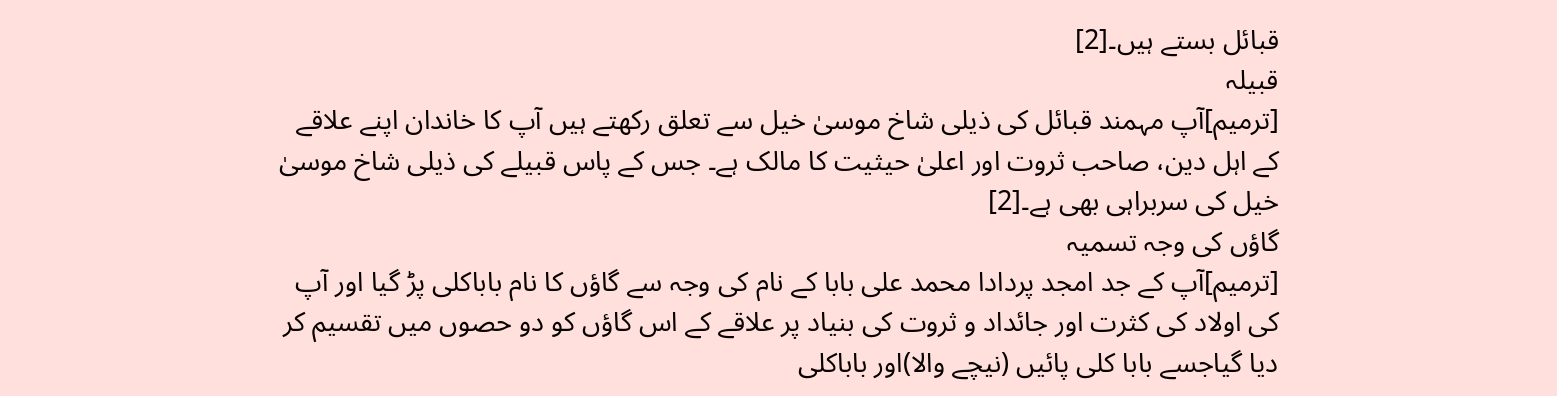قبائل بستے ہیں۔[2]
قبیلہ
[ترمیم]آپ مہمند قبائل کی ذیلی شاخ موسیٰ خیل سے تعلق رکھتے ہیں آپ کا خاندان اپنے علاقے کے اہل دین، صاحب ثروت اور اعلیٰ حیثیت کا مالک ہے۔ جس کے پاس قبیلے کی ذیلی شاخ موسیٰ خیل کی سربراہی بھی ہے۔[2]
گاؤں کی وجہ تسمیہ
[ترمیم]آپ کے جد امجد پردادا محمد علی بابا کے نام کی وجہ سے گاؤں کا نام باباکلی پڑ گیا اور آپ کی اولاد کی کثرت اور جائداد و ثروت کی بنیاد پر علاقے کے اس گاؤں کو دو حصوں میں تقسیم کر دیا گیاجسے بابا کلی پائیں (نیچے والا)اور باباکلی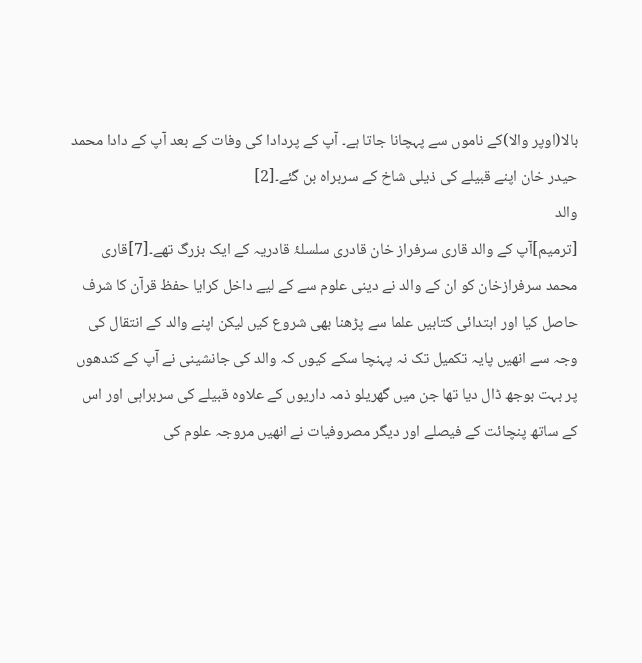بالا(اوپر والا)کے ناموں سے پہچانا جاتا ہے۔ آپ کے پردادا کی وفات کے بعد آپ کے دادا محمد حیدر خان اپنے قبیلے کی ذیلی شاخ کے سربراہ بن گئے۔[2]
والد
[ترمیم]آپ کے والد قاری سرفراز خان قادری سلسلۂ قادریہ کے ایک بزرگ تھے۔[7]قاری محمد سرفرازخان کو ان کے والد نے دینی علوم سے کے لیے داخل کرایا حفظ قرآن کا شرف حاصل کیا اور ابتدائی کتابیں علما سے پڑھنا بھی شروع کیں لیکن اپنے والد کے انتقال کی وجہ سے انھیں پایہ تکمیل تک نہ پہنچا سکے کیوں کہ والد کی جانشینی نے آپ کے کندھوں پر بہت بوجھ ڈال دیا تھا جن میں گھریلو ذمہ داریوں کے علاوہ قبیلے کی سربراہی اور اس کے ساتھ پنچائت کے فیصلے اور دیگر مصروفیات نے انھیں مروجہ علوم کی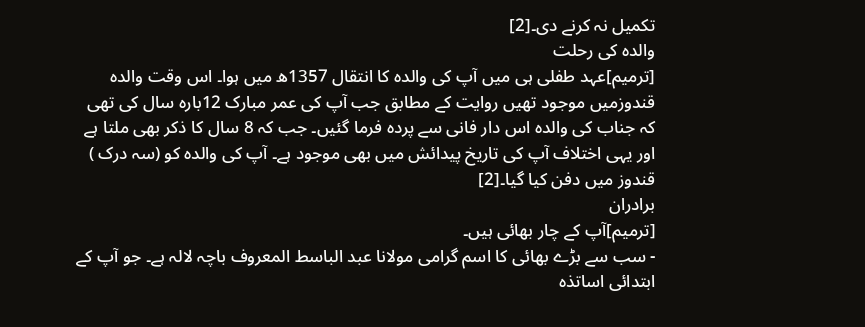تکمیل نہ کرنے دی۔[2]
والدہ کی رحلت
[ترمیم]عہد طفلی ہی میں آپ کی والدہ کا انتقال 1357ھ میں ہوا۔ اس وقت والدہ قندوزمیں موجود تھیں روایت کے مطابق جب آپ کی عمر مبارک 12بارہ سال کی تھی کہ جناب کی والدہ اس دار فانی سے پردہ فرما گئیں۔ جب کہ 8 سال کا ذکر بھی ملتا ہے اور یہی اختلاف آپ کی تاریخ پیدائش میں بھی موجود ہے۔ آپ کی والدہ کو (سہ درک ) قندوز میں دفن کیا گیا۔[2]
برادران
[ترمیم]آپ کے چار بھائی ہیں۔
- سب سے بڑے بھائی کا اسم گرامی مولانا عبد الباسط المعروف باچہ لالہ ہے۔ جو آپ کے ابتدائی اساتذہ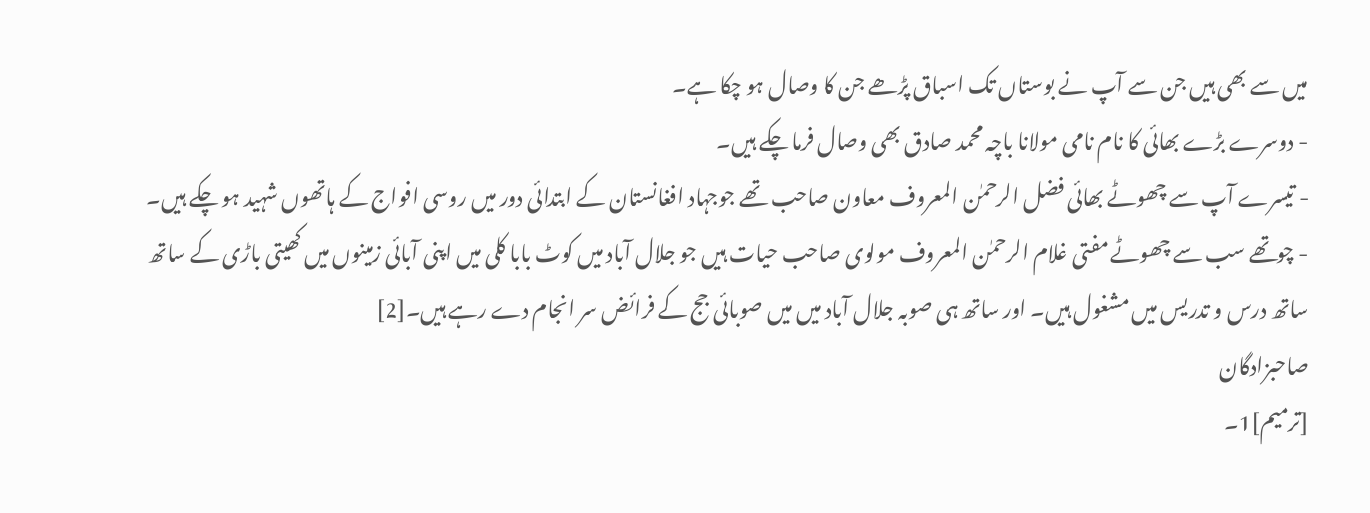میں سے بھی ہیں جن سے آپ نے بوستاں تک اسباق پڑھے جن کا وصال ہو چکا ہے۔
- دوسرے بڑے بھائی کا نام نامی مولانا باچہ محمد صادق بھی وصال فرما چکے ہیں۔
- تیسرے آپ سے چھوٹے بھائی فضل الرحمٰن المعروف معاون صاحب تھے جوجہاد افغانستان کے ابتدائی دور میں روسی افواج کے ہاتھوں شہید ہو چکے ہیں۔
- چوتھے سب سے چھوٹے مفتی غلام الرحمٰن المعروف مولوی صاحب حیات ہیں جو جلال آباد میں کوٹ بابا کلی میں اپنی آبائی زمینوں میں کھیتی باڑی کے ساتھ ساتھ درس و تدریس میں مشغول ہیں۔ اور ساتھ ہی صوبہ جلال آباد میں میں صوبائی جج کے فرائض سر انجام دے رہے ہیں۔[2]
صاحبزادگان
[ترمیم]1۔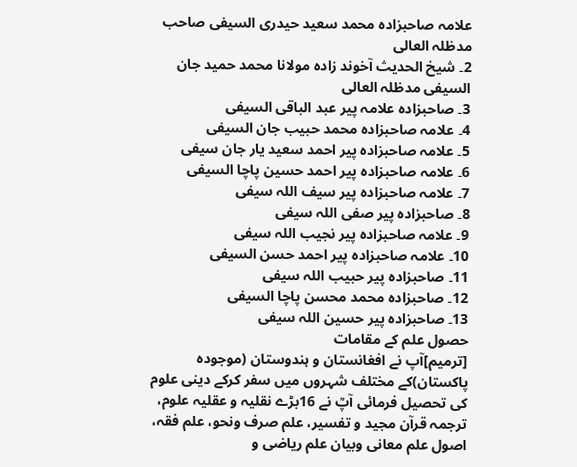علامہ صاحبزادہ محمد سعید حیدری السیفی صاحب مدظلہ العالی
2۔ شیخ الحدیث آخوند زادہ مولانا محمد حمید جان السیفی مدظلہ العالی
3۔ صاحبزادہ علامہ پیر عبد الباقی السیفی
4۔ علامہ صاحبزادہ محمد حبیب جان السیفی
5۔ علامہ صاحبزادہ پیر احمد سعید یار جان سیفی
6۔ علامہ صاحبزادہ پیر احمد حسین پاچا السیفی
7۔ علامہ صاحبزادہ پیر سیف اللہ سیفی
8۔ صاحبزادہ پیر صفی اللہ سیفی
9۔ علامہ صاحبزادہ پیر نجیب اللہ سیفی
10۔ علامہ صاحبزادہ پیر احمد حسن السیفی
11۔ صاحبزادہ پیر حبیب اللہ سیفی
12۔ صاحبزادہ محمد محسن پاچا السیفی
13۔ صاحبزادہ پیر حسین اللہ سیفی
حصول علم کے مقامات
[ترمیم]آپ نے افغانستان و ہندوستان (موجودہ پاکستان)کے مختلف شہروں میں سفر کرکے دینی علوم کی تحصیل فرمائی آپؒ نے 16بڑے نقلیہ و عقلیہ علوم، ترجمہ قرآن مجید و تفسیر، علم صرف ونحو، علم فقہ، اصول علم معانی وبیان علم ریاضی و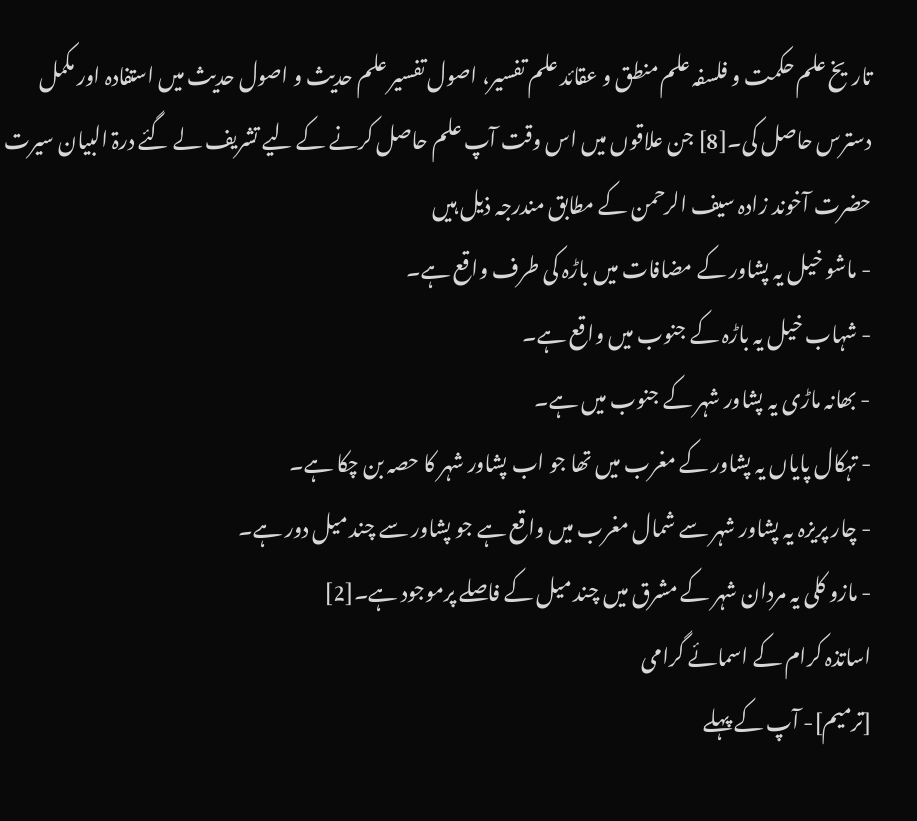تاریخ علم حکمت و فلسفہ علم منطق و عقائد علم تفسیر، اصول تفسیر علم حدیث و اصول حدیث میں استفادہ اور مکمل دسترس حاصل کی۔[8] جن علاقوں میں اس وقت آپ علم حاصل کرنے کے لیے تشریف لے گئے درۃ البیان سیرت حضرت آخوند زادہ سیف الرحمن کے مطابق مندرجہ ذیل ہیں
- ماشو خیل یہ پشاور کے مضافات میں باڑہ کی طرف واقع ہے۔
- شہاب خیل یہ باڑہ کے جنوب میں واقع ہے۔
- بھانہ ماڑی یہ پشاور شہر کے جنوب میں ہے۔
- تہکال پایاں یہ پشاور کے مغرب میں تھا جو اب پشاور شہر کا حصہ بن چکا ہے۔
- چار پریزہ یہ پشاور شہر سے شمال مغرب میں واقع ہے جو پشاور سے چند میل دور ہے۔
- مازو کلی یہ مردان شہر کے مشرق میں چند میل کے فاصلے پرموجود ہے۔[2]
اساتذہ کرام کے اسمائے گرامی
[ترمیم]- آپ کے پہلے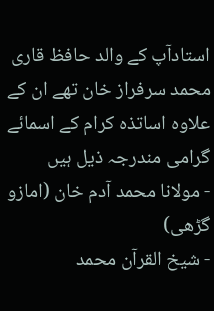استادآپ کے والد حافظ قاری محمد سرفراز خان تھے ان کے علاوہ اساتذہ کرام کے اسمائے گرامی مندرجہ ذیل ہیں
- مولانا محمد آدم خان (امازو گڑھی)
- شیخ القرآن محمد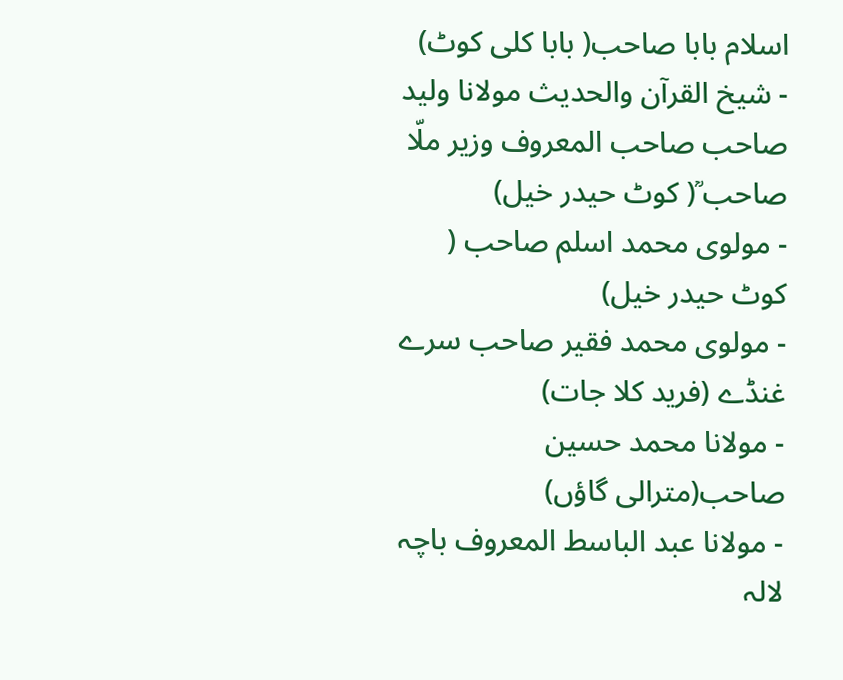اسلام بابا صاحب( بابا کلی کوٹ)
- شیخ القرآن والحدیث مولانا ولید صاحب صاحب المعروف وزیر ملّا صاحب ؒ( کوٹ حیدر خیل)
- مولوی محمد اسلم صاحب ( کوٹ حیدر خیل)
- مولوی محمد فقیر صاحب سرے غنڈے (فرید کلا جات)
- مولانا محمد حسین صاحب(مترالی گاؤں)
- مولانا عبد الباسط المعروف باچہ لالہ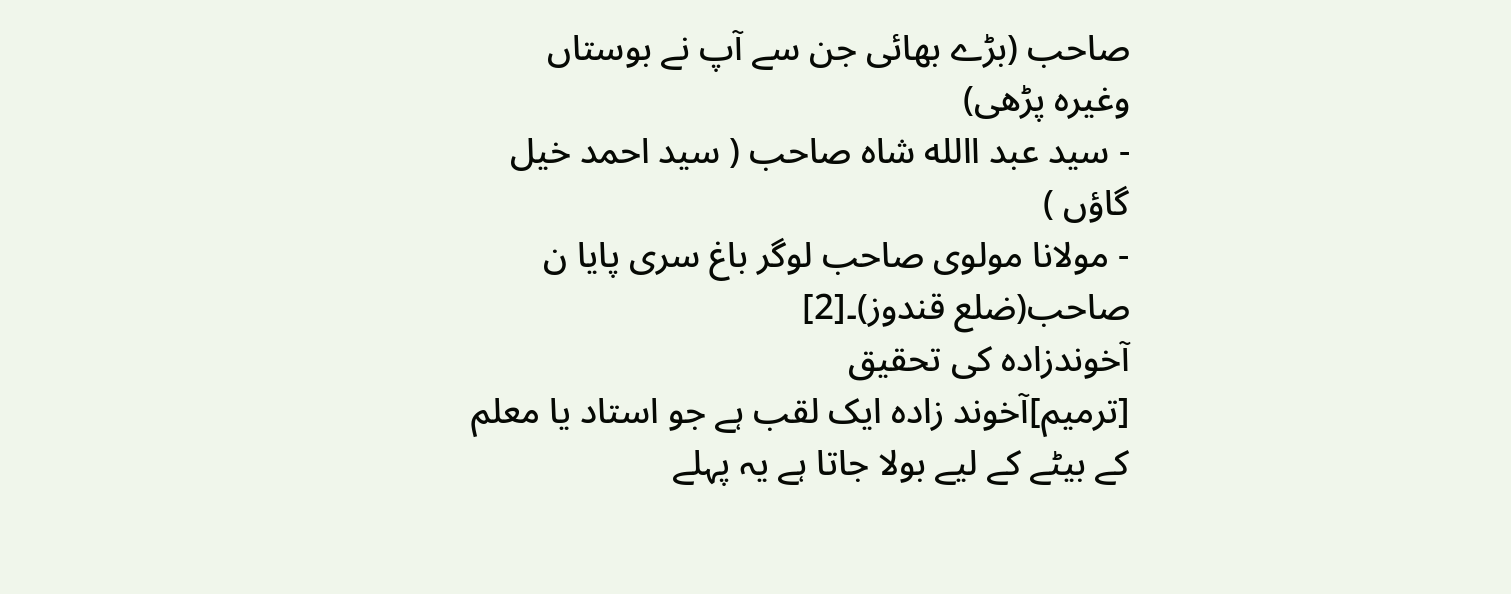صاحب (بڑے بھائی جن سے آپ نے بوستاں وغیرہ پڑھی)
- سید عبد االله شاہ صاحب ( سید احمد خیل گاؤں )
- مولانا مولوی صاحب لوگر باغ سری پایا ن صاحب(ضلع قندوز)۔[2]
آخوندزادہ کی تحقیق
[ترمیم]آخوند زادہ ایک لقب ہے جو استاد یا معلم کے بیٹے کے لیے بولا جاتا ہے یہ پہلے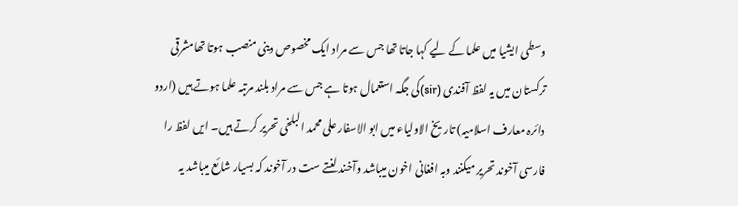وسطی ایشیا میں علما کے لیے کہا جاتا تھا جس سے مراد ایک مخصوص دینی منصب ہوتا تھامشرقی ترکستان میں یہ لفظ آفندی (sir)کی جگہ استعمال ہوتا ہے جس سے مراد بلند مرتبہ علما ہوتے ہیں (اردو دائرہ معارف اسلامیہ) تاریخ الاولیاء میں ابو الاسفار علی محمد البلخی تحریر کرتے ہیں۔ ایں لفظ را فارسی آخوند تحریر میکنند وبہ افغانی اخون میباشد وآخند لغتے ست در آخوند کہ بسیار شائع میباشد یہ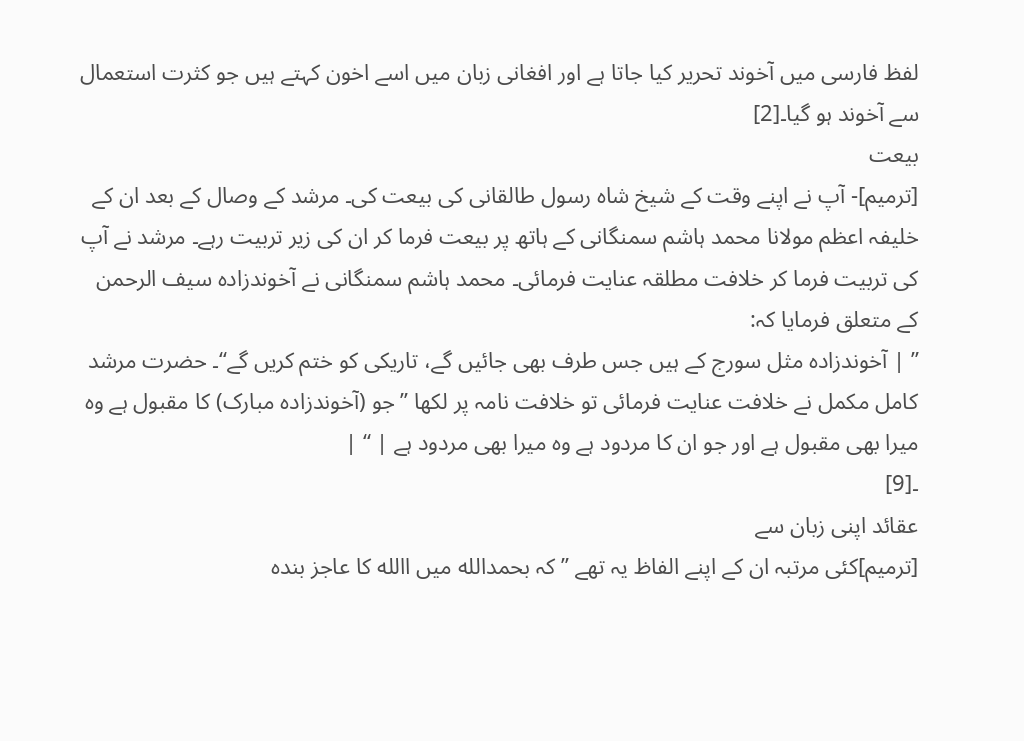لفظ فارسی میں آخوند تحریر کیا جاتا ہے اور افغانی زبان میں اسے اخون کہتے ہیں جو کثرت استعمال سے آخوند ہو گیا۔[2]
بیعت
[ترمیم]- آپ نے اپنے وقت کے شیخ شاہ رسول طالقانی کی بیعت کی۔ مرشد کے وصال کے بعد ان کے خلیفہ اعظم مولانا محمد ہاشم سمنگانی کے ہاتھ پر بیعت فرما کر ان کی زیر تربیت رہے۔ مرشد نے آپ کی تربیت فرما کر خلافت مطلقہ عنایت فرمائی۔ محمد ہاشم سمنگانی نے آخوندزادہ سیف الرحمن کے متعلق فرمایا کہ:
” | آخوندزادہ مثل سورج کے ہیں جس طرف بھی جائیں گے، تاریکی کو ختم کریں گے‘‘۔ حضرت مرشد کامل مکمل نے خلافت عنایت فرمائی تو خلافت نامہ پر لکھا ’’جو (آخوندزادہ مبارک) کا مقبول ہے وہ میرا بھی مقبول ہے اور جو ان کا مردود ہے وہ میرا بھی مردود ہے | “ |
۔[9]
عقائد اپنی زبان سے
[ترمیم]کئی مرتبہ ان کے اپنے الفاظ یہ تھے ’’کہ بحمدالله میں االله کا عاجز بندہ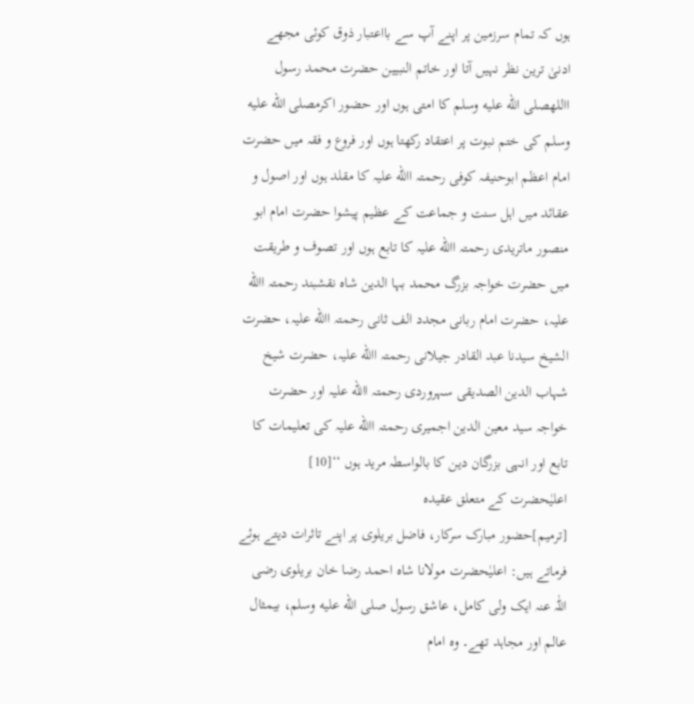ہوں کہ تمام سرزمین پر اپنے آپ سے بااعتبار ذوق کوئی مجھے ادنیٰ ترین نظر نہیں آتا اور خاتم النبیین حضرت محمد رسول االلهصلى الله عليه وسلم کا امتی ہوں اور حضور اکرمصلى الله عليه وسلم کی ختم نبوت پر اعتقاد رکھتا ہوں اور فروع و فقہ میں حضرت امام اعظم ابوحنیفہ کوفی رحمتہ االله علیہ کا مقلد ہوں اور اصول و عقائد میں اہل سنت و جماعت کے عظیم پیشوا حضرت امام ابو منصور ماتریدی رحمتہ االله علیہ کا تابع ہوں اور تصوف و طریقت میں حضرت خواجہ بزرگ محمد بہا الدین شاہ نقشبند رحمتہ االله علیہ، حضرت امام ربانی مجدد الف ثانی رحمتہ االله علیہ، حضرت الشیخ سیدنا عبد القادر جیلانی رحمتہ االله علیہ، حضرت شیخ شہاب الدین الصدیقی سہروردی رحمتہ االله علیہ اور حضرت خواجہ سید معین الدین اجمیری رحمتہ االله علیہ کی تعلیمات کا تابع اور انہی بزرگان دین کا بالواسطہ مرید ہوں ‘‘[10]
اعلیٰحضرت کے متعلق عقیدہ
[ترمیم]حضور مبارک سرکار، فاضل بریلوی پر اپنے تاثرات دیتے ہوئے فرماتے ہیں: اعلیٰحضرت مولانا شاہ احمد رضا خان بریلوی رضی اللّٰہ عنہ ایک ولی کامل، عاشق رسول صلى الله عليه وسلم، بیمثال عالم اور مجاہد تھے۔ وہ امام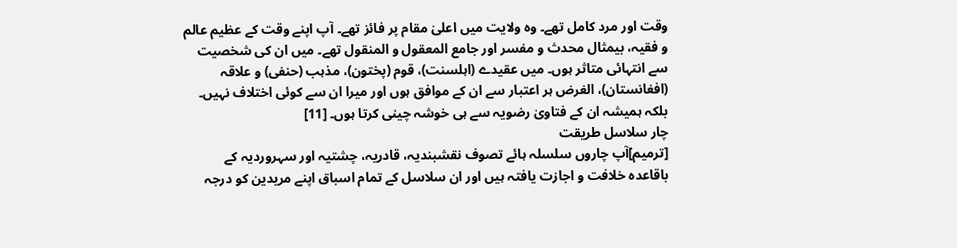وقت اور مرد کامل تھے۔ وہ ولایت میں اعلیٰ مقام پر فائز تھے۔ آپ اپنے وقت کے عظیم عالم و فقیہ، بیمثال محدث و مفسر اور جامع المعقول و المنقول تھے۔ میں ان کی شخصیت سے انتہائی متاثر ہوں۔ میں عقیدے (اہلسنت)، قوم (پختون)، مذہب (حنفی) و علاقہ (افغانستان)، الغرض ہر اعتبار سے ان کے موافق ہوں اور میرا ان سے کوئی اختلاف نہیں۔ بلکہ ہمیشہ ان کے فتاویٰ رضويہ سے ہی خوشہ چینی کرتا ہوں۔ [11]
چار سلاسل طریقت
[ترمیم]آپ چاروں سلسلہ ہائے تصوف نقشبندیہ، قادریہ، چشتیہ اور سہروردیہ کے باقاعدہ خلافت و اجازت یافتہ ہیں اور ان سلاسل کے تمام اسباق اپنے مریدین کو درجہ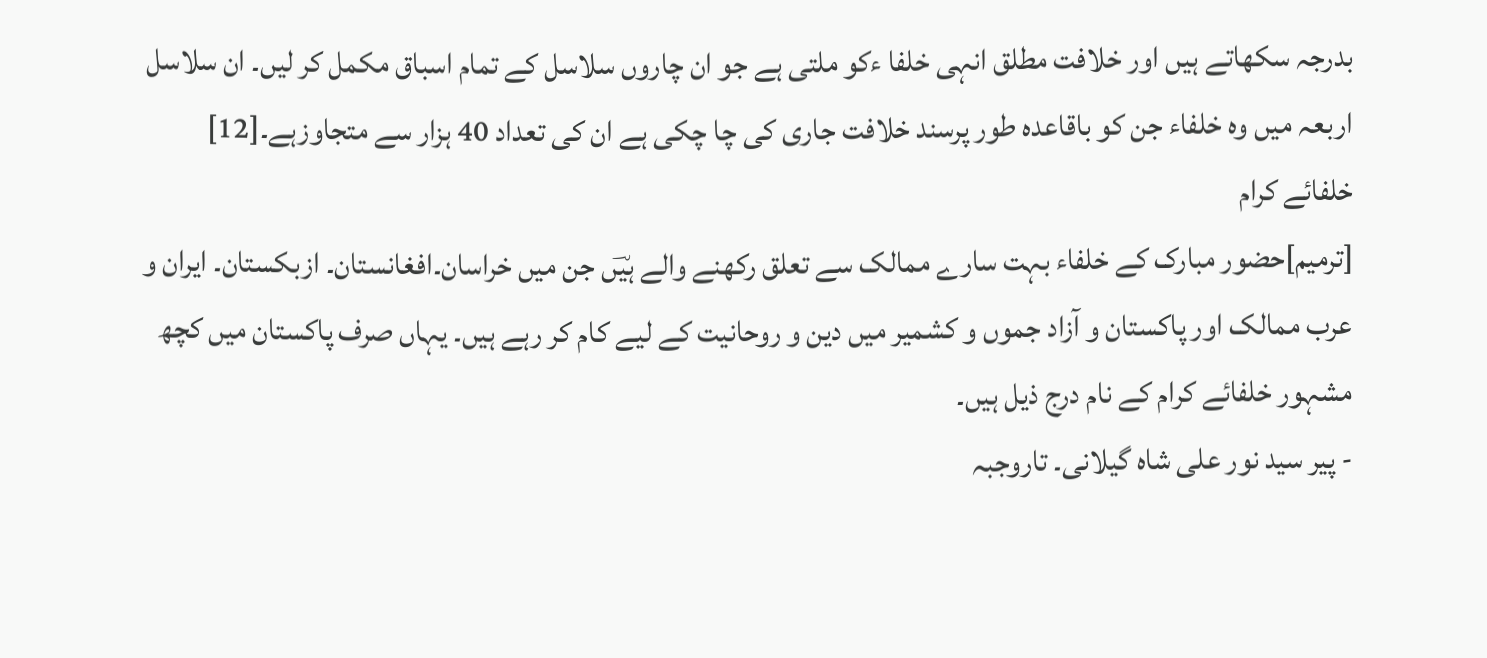بدرجہ سکھاتے ہیں اور خلافت مطلق انہی خلفا ءکو ملتی ہے جو ان چاروں سلاسل کے تمام اسباق مکمل کر لیں۔ ان سلاسل اربعہ میں وہ خلفاء جن کو باقاعدہ طور پرسند خلافت جاری کی چا چکی ہے ان کی تعداد 40 ہزار سے متجاوزہے۔[12]
خلفائے کرام
[ترمیم]حضور مبارک کے خلفاء بہت سارے ممالک سے تعلق رکھنے والے ہیؔں جن میں خراسان۔افغانستان۔ ازبکستان۔ ایران و عرب ممالک اور پاکستان و آزاد جموں و کشمیر میں دین و روحانیت کے لیے کام کر رہے ہیں۔ یہاں صرف پاکستان میں کچھ مشہور خلفائے کرام کے نام درج ذیل ہیں۔
- پیر سید نور علی شاہ گیلانی۔ تاروجبہ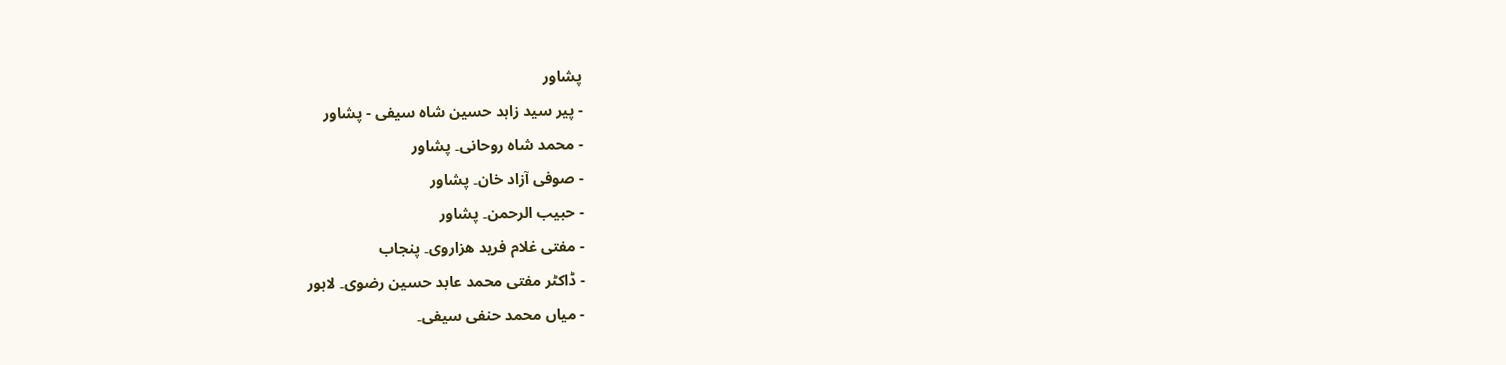پشاور
- پیر سید زاہد حسین شاہ سیفی - پشاور
- محمد شاہ روحانی۔ پشاور
- صوفی آزاد خان۔ پشاور
- حبیب الرحمن۔ پشاور
- مفتی غلام فرید ھزاروی۔ پنجاب
- ڈاکٹر مفتی محمد عابد حسین رضوی۔ لاہور
- میاں محمد حنفی سیفی۔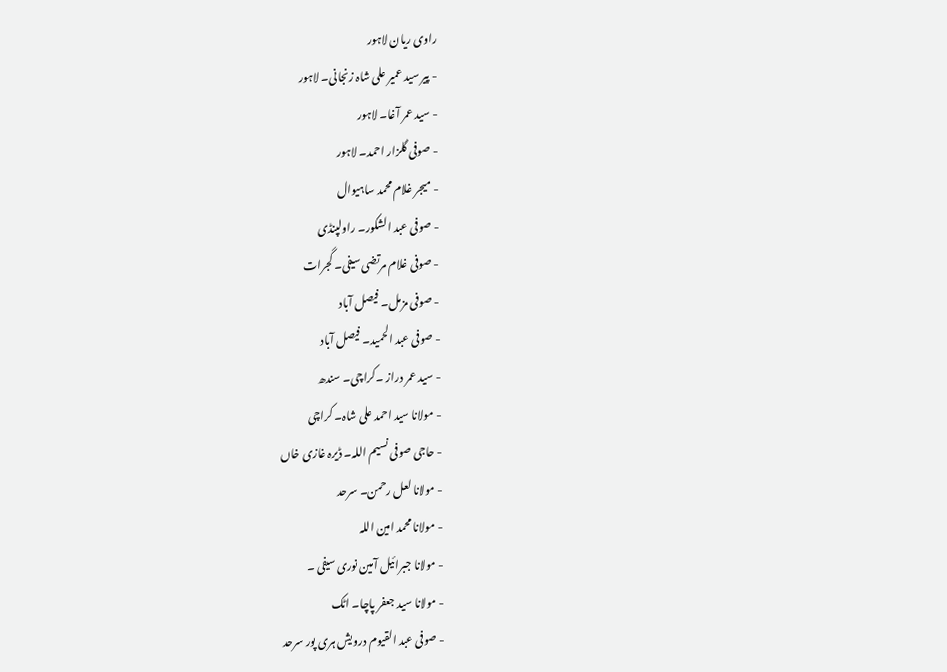راوی ریان لاہور
- پیر سید عمیر علی شاہ زنجانی۔ لاہور
- سید عمر آغا۔ لاہور
- صوفی گلزار احمد۔ لاہور
- میجر غلام محمد ساہیوال
- صوفی عبد الشکور۔ راولپنڈی
- صوفی غلام مرتضی سیفی۔ گجرات
- صوفی مزمل۔ فیصل آباد
- صوفی عبد الحمید۔ فیصل آباد
- سید عمر دراز ۔کراچی۔ سندھ
- مولانا سید احمد علی شاہ۔ کراچی
- حاجی صوفی نسیم اللہ۔ ڈیرہ غازی خاں
- مولانا لعل رحمن۔ سرحد
- مولانا محمد امین اللہ
- مولانا جبرائیل آمین نوری سیفی ۔
- مولانا سید جعفر پاچا۔ اٹک
- صوفی عبد القیوم درویش ہری پور سرحد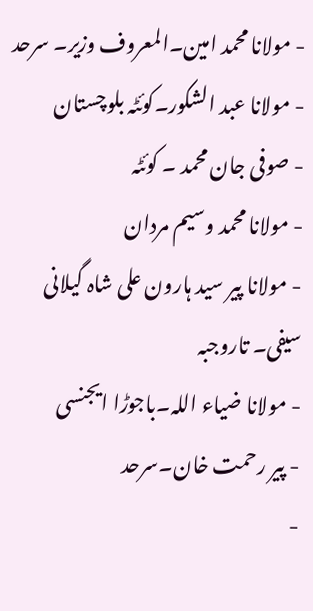- مولانا محمد امین۔المعروف وزیر۔ سرحد
- مولانا عبد الشکور۔کوئٹہ بلوچستان
- صوفی جان محمد ۔ کوئٹہ
- مولانا محمد وسیم مردان
- مولانا پیر سید ہارون علی شاہ گیلانی سیفی۔ تاروجبہ
- مولانا ضیاء اللہ۔باجوڑا ایجنسی
- پیر رحمت خان۔سرحد
-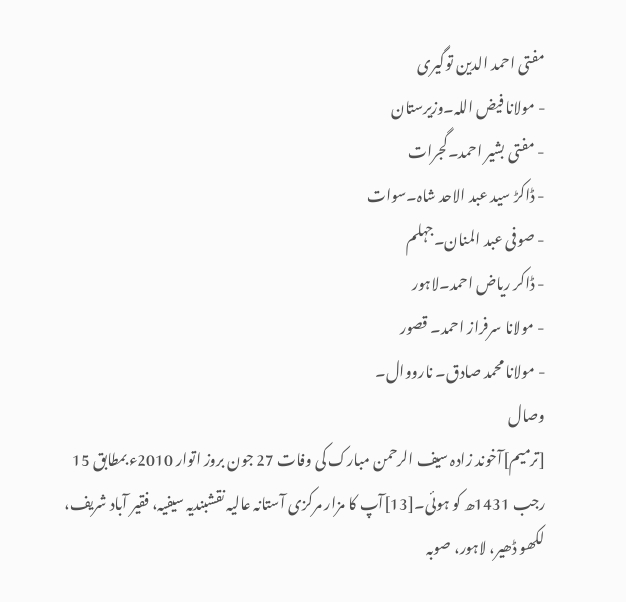مفتی احمد الدین توگیری
- مولانا فیض اللہ۔وزیرستان
- مفتی بشیر احمد۔گجرات
- ڈاکڑ سید عبد الاحد شاہ۔سوات
- صوفی عبد المنان۔جہلم
- ڈاکر ریاض احمد۔لاہور
- مولانا سرفراز احمد۔ قصور
- مولانا محمد صادق۔ نارووال۔
وصال
[ترمیم]آخوند زادہ سیف الرحمن مبارک کی وفات 27 جون بروز اتوار 2010ء بمطابق 15 رجب 1431ھ کو ہوئی۔[13]آپ کا مزار مرکزی آستانہ عالیہ نقشبندیہ سیفیہ، فقیر آباد شریف، لکھو ڈھیر، لاہور، صوبہ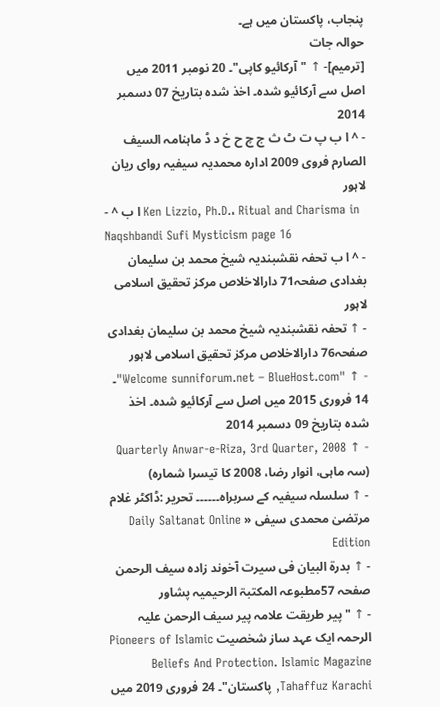پنجاب، پاکستان میں ہے۔
حوالہ جات
[ترمیم]- ↑ "آرکائیو کاپی"۔ 20 نومبر 2011 میں اصل سے آرکائیو شدہ۔ اخذ شدہ بتاریخ 07 دسمبر 2014
- ^ ا ب پ ت ٹ ث ج چ ح خ د ڈ ماہنامہ السیف الصارم فروی 2009 ادارہ محمدیہ سیفیہ روای ریان لاہور
- ^ ا ب Ken Lizzio, Ph.D.، Ritual and Charisma in Naqshbandi Sufi Mysticism page 16
- ^ ا ب تحفہ نقشبندیہ شیخ محمد بن سلیمان بغدادی صفحہ71 دارالاخلاص مرکز تحقیق اسلامی لاہور
- ↑ تحفہ نقشبندیہ شیخ محمد بن سلیمان بغدادی صفحہ76 دارالاخلاص مرکز تحقیق اسلامی لاہور
- ↑ "Welcome sunniforum.net – BlueHost.com"۔ 14 فروری 2015 میں اصل سے آرکائیو شدہ۔ اخذ شدہ بتاریخ 09 دسمبر 2014
- ↑ Quarterly Anwar-e-Riza, 3rd Quarter, 2008 (سہ ماہی، انوار رضا، 2008 كا تيسرا شمارہ)
- ↑ سلسلہ سیفیہ کے سربراہ۔۔۔۔۔۔ تحریر :ڈاکٹر غلام مرتضیٰ محمدی سیفی « Daily Saltanat Online Edition
- ↑ بدرۃ البیان فی سیرت آخوند زادہ سیف الرحمن صفحہ 57مطبوعہ المکتبۃ الرحیمیہ پشاور
- ↑ "پیر طریقت علامہ پیر سیف الرحمن علیہ الرحمہ ایک عہد ساز شخصیت Pioneers of Islamic Beliefs And Protection. Islamic Magazine Tahaffuz Karachi, پاکستان"۔ 24 فروری 2019 میں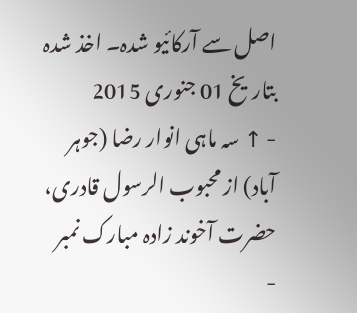اصل سے آرکائیو شدہ۔ اخذ شدہ بتاریخ 01 جنوری 2015
- ↑ سہ ماہی انوار رضا (جوہر آباد) از محبوب الرسول قادری، حضرت آخوند زادہ مبارک نمبر
-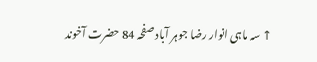↑ سہ ماہی انوار رضا جوہر آباد صفحہ 84 حضرت آخوند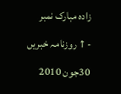زادہ مبارک نمبر
- ↑ روزنامہ خبریں 30جون 2010